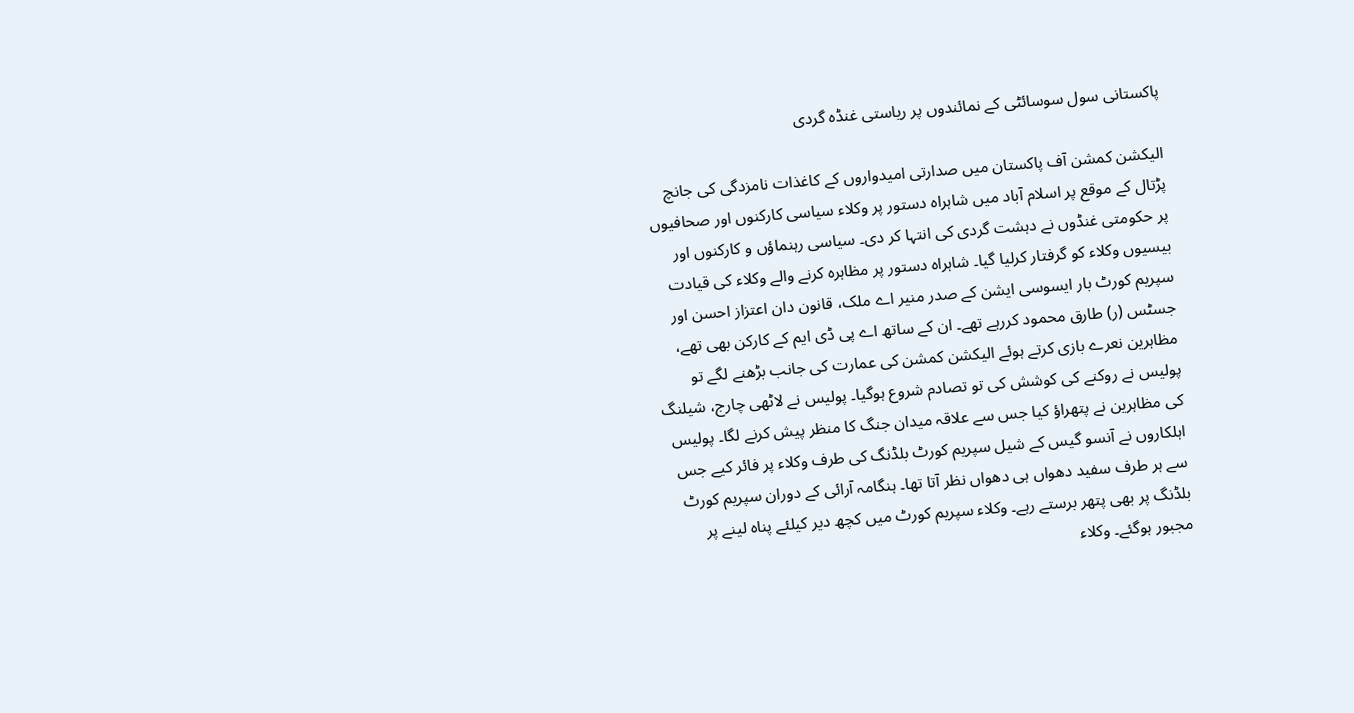پاکستانی سول سوسائٹی کے نمائندوں پر ریاستی غنڈہ گردی

الیکشن کمشن آف پاکستان میں صدارتی امیدواروں کے کاغذات نامزدگی کی جانچ پڑتال کے موقع پر اسلام آباد میں شاہراہ دستور پر وکلاء سیاسی کارکنوں اور صحافیوں پر حکومتی غنڈوں نے دہشت گردی کی انتہا کر دی۔ سیاسی رہنماؤں و کارکنوں اور بیسیوں وکلاء کو گرفتار کرلیا گیا۔ شاہراہ دستور پر مظاہرہ کرنے والے وکلاء کی قیادت سپریم کورٹ بار ایسوسی ایشن کے صدر منیر اے ملک، قانون دان اعتزاز احسن اور جسٹس (ر) طارق محمود کررہے تھے۔ ان کے ساتھ اے پی ڈی ایم کے کارکن بھی تھے، مظاہرین نعرے بازی کرتے ہوئے الیکشن کمشن کی عمارت کی جانب بڑھنے لگے تو پولیس نے روکنے کی کوشش کی تو تصادم شروع ہوگیا۔ پولیس نے لاٹھی چارج، شیلنگ کی مظاہرین نے پتھراؤ کیا جس سے علاقہ میدان جنگ کا منظر پیش کرنے لگا۔ پولیس اہلکاروں نے آنسو گیس کے شیل سپریم کورٹ بلڈنگ کی طرف وکلاء پر فائر کیے جس سے ہر طرف سفید دھواں ہی دھواں نظر آتا تھا۔ ہنگامہ آرائی کے دوران سپریم کورٹ بلڈنگ پر بھی پتھر برستے رہے۔ وکلاء سپریم کورٹ میں کچھ دیر کیلئے پناہ لینے پر مجبور ہوگئے۔ وکلاء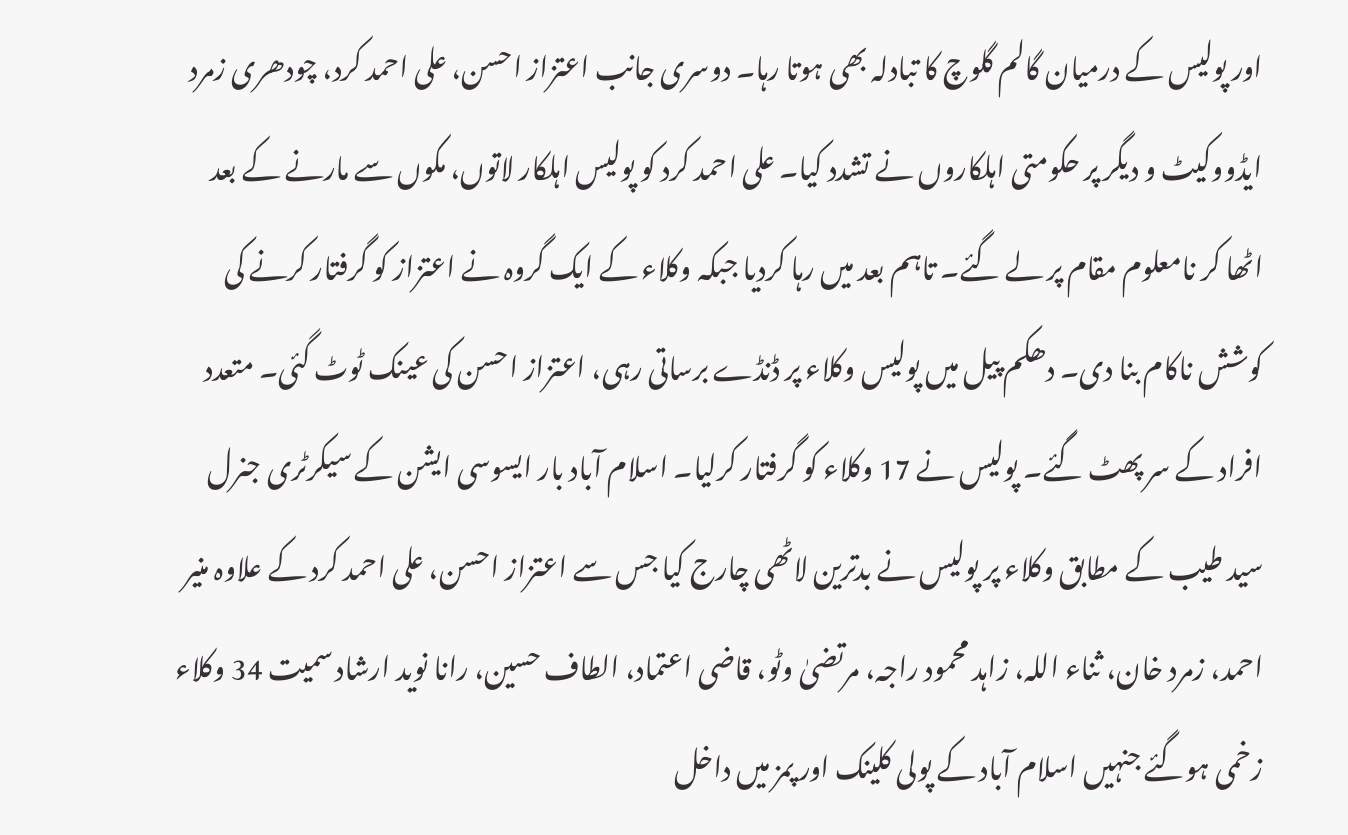اور پولیس کے درمیان گالم گلوچ کا تبادلہ بھی ہوتا رہا۔ دوسری جانب اعتزاز احسن، علی احمد کرد، چودھری زمرد ایڈووکیٹ و دیگر پر حکومتی اہلکاروں نے تشدد کیا۔ علی احمد کرد کو پولیس اہلکار لاتوں، مکوں سے مارنے کے بعد اٹھا کر نامعلوم مقام پر لے گئے۔ تاہم بعد میں رہا کردیا جبکہ وکلاء کے ایک گروہ نے اعتزاز کو گرفتار کرنے کی کوشش ناکام بنا دی۔ دھکم پیل میں پولیس وکلاء پر ڈنڈے برساتی رہی، اعتزاز احسن کی عینک ٹوٹ گئی۔ متعدد افراد کے سر پھٹ گئے۔ پولیس نے 17 وکلاء کو گرفتار کرلیا۔ اسلام آباد بار ایسوسی ایشن کے سیکرٹری جنرل سید طیب کے مطابق وکلاء پر پولیس نے بدترین لاٹھی چارج کیا جس سے اعتزاز احسن، علی احمد کرد کے علاوہ منیر احمد، زمرد خان، ثناء اللہ، زاہد محمود راجہ، مرتضیٰ وٹو، قاضی اعتماد، الطاف حسین، رانا نوید ارشاد سمیت 34 وکلاء زخمی ہوگئے جنہیں اسلام آباد کے پولی کلینک اور پمز میں داخل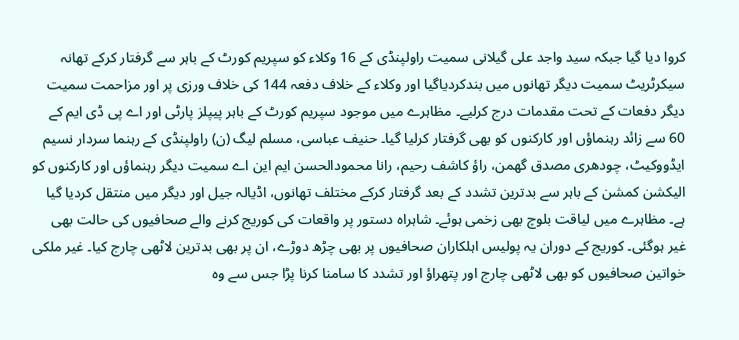کروا دیا گیا جبکہ سید واجد علی گیلانی سمیت راولپنڈی کے 16 وکلاء کو سپریم کورٹ کے باہر سے گرفتار کرکے تھانہ سیکرٹریٹ سمیت دیگر تھانوں میں بندکردیاگیا اور وکلاء کے خلاف دفعہ 144 کی خلاف ورزی پر اور مزاحمت سمیت دیگر دفعات کے تحت مقدمات درج کرلیے۔ مظاہرے میں موجود سپریم کورٹ کے باہر پیپلز پارٹی اور اے پی ڈی ایم کے 60 سے زائد رہنماؤں اور کارکنوں کو بھی گرفتار کرلیا گیا۔ حنیف عباسی، مسلم لیگ (ن) راولپنڈی کے رہنما سردار نسیم ایڈووکیٹ، چودھری مصدق گھمن، راؤ کاشف رحیم، رانا محمودالحسن ایم این اے سمیت دیگر رہنماؤں اور کارکنوں کو الیکشن کمشن کے باہر سے بدترین تشدد کے بعد گرفتار کرکے مختلف تھانوں، اڈیالہ جیل اور دیگر میں منتقل کردیا گیا ہے۔ مظاہرے میں لیاقت بلوچ بھی زخمی ہوئے۔ شاہراہ دستور پر واقعات کی کوریج کرنے والے صحافیوں کی حالت بھی غیر ہوگئی۔ کوریج کے دوران یہ پولیس اہلکاران صحافیوں پر بھی چڑھ دوڑے، ان پر بھی بدترین لاٹھی چارج کیا۔ غیر ملکی خواتین صحافیوں کو بھی لاٹھی چارج اور پتھراؤ اور تشدد کا سامنا کرنا پڑا جس سے وہ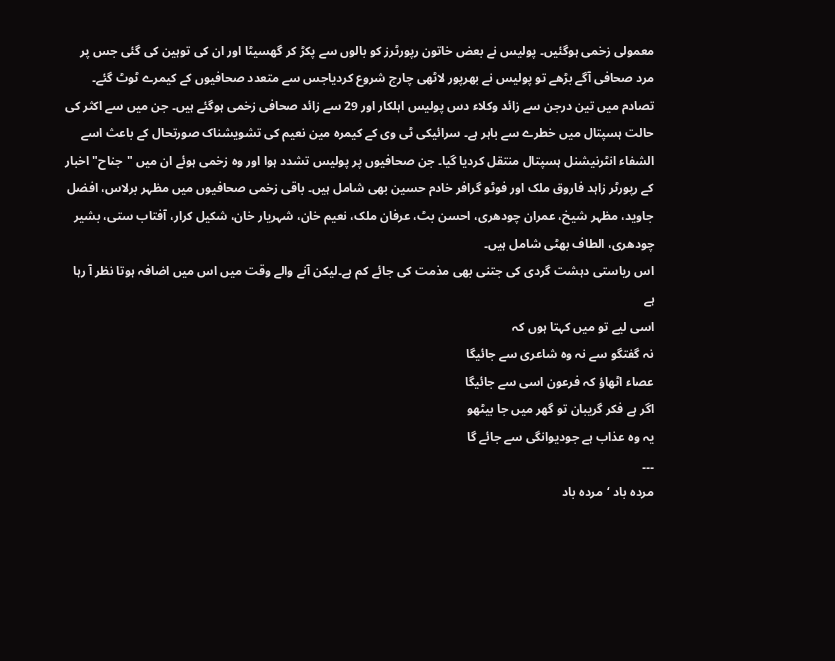معمولی زخمی ہوگئیں۔ پولیس نے بعض خاتون رپورٹرز کو بالوں سے پکڑ کر گھسیٹا اور ان کی توہین کی گئی جس پر مرد صحافی آگے بڑھے تو پولیس نے بھرپور لاٹھی چارج شروع کردیاجس سے متعدد صحافیوں کے کیمرے ٹوٹ گئے۔ تصادم میں تین درجن سے زائد وکلاء دس پولیس اہلکار اور 29 سے زائد صحافی زخمی ہوگئے ہیں۔ جن میں سے اکثر کی حالت ہسپتال میں خطرے سے باہر ہے۔ سرائیکی ٹی وی کے کیمرہ مین نعیم کی تشویشناک صورتحال کے باعث اسے الشفاء انٹرنیشنل ہسپتال منتقل کردیا گیا۔ جن صحافیوں پر پولیس تشدد ہوا اور وہ زخمی ہوئے ان میں "جناح" اخبار کے رپورٹر زاہد فاروق ملک اور فوٹو گرافر خادم حسین بھی شامل ہیں۔ باقی زخمی صحافیوں میں مظہر برلاس، افضل جاوید، مظہر شیخ، عمران چودھری، احسن بٹ، عرفان ملک، نعیم خان، شہریار خان، شکیل کرار، آفتاب ستی، بشیر چودھری، الطاف بھٹی شامل ہیں۔
اس ریاستی دہشت گردی کی جتنی بھی مذمت کی جائے کم ہے۔لیکن آنے والے وقت میں اس میں اضافہ ہوتا نظر آ رہا ہے
اسی لیے تو میں کہتا ہوں کہ
نہ گفتگو سے نہ وہ شاعری سے جائیگا
عصاء اٹھاؤ کہ فرعون اسی سے جائیگا
اگر ہے فکر گریبان تو گھر میں جا بیٹھو
یہ وہ عذاب ہے جودیوانگی سے جائے گا
۔۔۔
مردہ باد ‘مردہ باد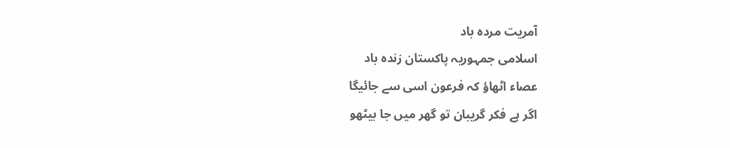آمریت مردہ باد
اسلامی جمہوریہ پاکستان زندہ باد
عصاء اٹھاؤ کہ فرعون اسی سے جائیگا
اگر ہے فکر گریبان تو گھر میں جا بیٹھو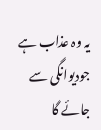یہ وہ عذاب ہے جودیوانگی سے جائے گا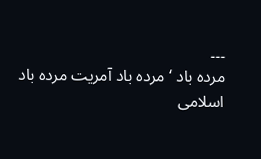۔۔۔
مردہ باد ‘مردہ باد آمریت مردہ باد
اسلامی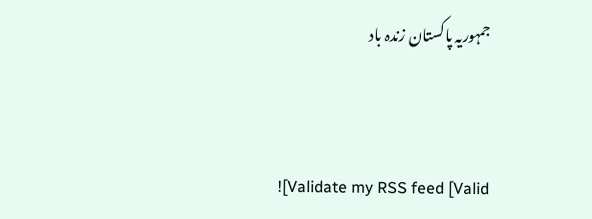جمہوریہ پاکستان زندہ باد



![Validate my RSS feed [Valid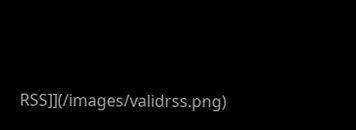RSS]](/images/validrss.png)